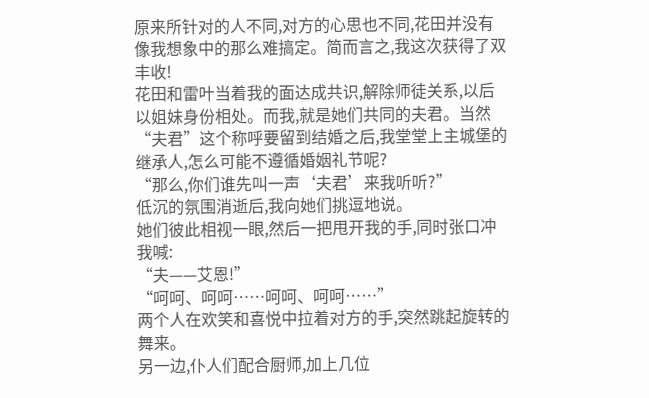原来所针对的人不同,对方的心思也不同,花田并没有像我想象中的那么难搞定。简而言之,我这次获得了双丰收!
花田和雷叶当着我的面达成共识,解除师徒关系,以后以姐妹身份相处。而我,就是她们共同的夫君。当然“夫君”这个称呼要留到结婚之后,我堂堂上主城堡的继承人,怎么可能不遵循婚姻礼节呢?
“那么,你们谁先叫一声‘夫君’来我听听?”
低沉的氛围消逝后,我向她们挑逗地说。
她们彼此相视一眼,然后一把甩开我的手,同时张口冲我喊:
“夫——艾恩!”
“呵呵、呵呵……呵呵、呵呵……”
两个人在欢笑和喜悦中拉着对方的手,突然跳起旋转的舞来。
另一边,仆人们配合厨师,加上几位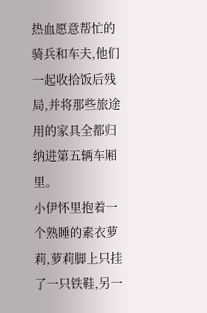热血愿意帮忙的骑兵和车夫,他们一起收拾饭后残局,并将那些旅途用的家具全都归纳进第五辆车厢里。
小伊怀里抱着一个熟睡的素衣萝莉,萝莉脚上只挂了一只铁鞋,另一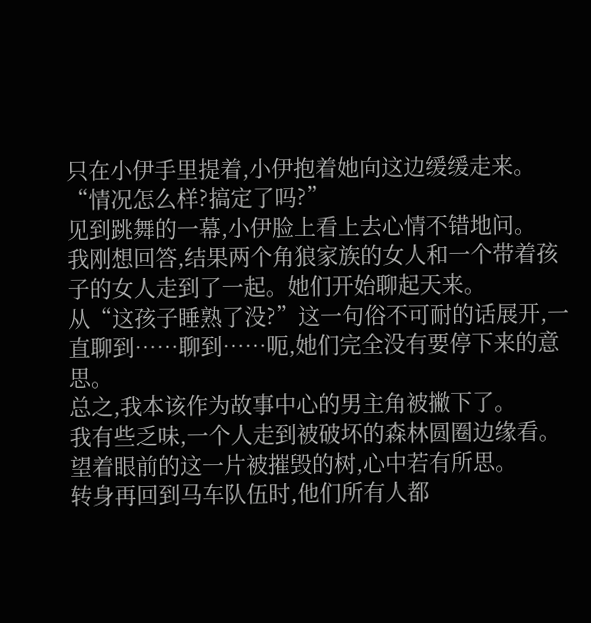只在小伊手里提着,小伊抱着她向这边缓缓走来。
“情况怎么样?搞定了吗?”
见到跳舞的一幕,小伊脸上看上去心情不错地问。
我刚想回答,结果两个角狼家族的女人和一个带着孩子的女人走到了一起。她们开始聊起天来。
从“这孩子睡熟了没?”这一句俗不可耐的话展开,一直聊到……聊到……呃,她们完全没有要停下来的意思。
总之,我本该作为故事中心的男主角被撇下了。
我有些乏味,一个人走到被破坏的森林圆圈边缘看。望着眼前的这一片被摧毁的树,心中若有所思。
转身再回到马车队伍时,他们所有人都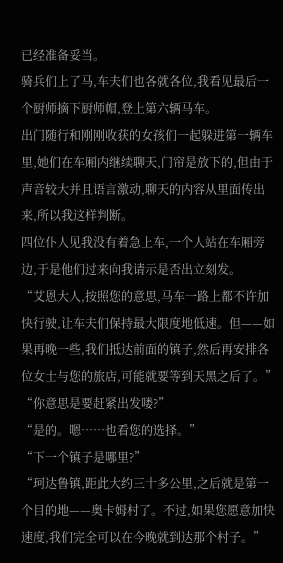已经准备妥当。
骑兵们上了马,车夫们也各就各位,我看见最后一个厨师摘下厨师帽,登上第六辆马车。
出门随行和刚刚收获的女孩们一起躲进第一辆车里,她们在车厢内继续聊天,门帘是放下的,但由于声音较大并且语言激动,聊天的内容从里面传出来,所以我这样判断。
四位仆人见我没有着急上车,一个人站在车厢旁边,于是他们过来向我请示是否出立刻发。
“艾恩大人,按照您的意思,马车一路上都不许加快行驶,让车夫们保持最大限度地低速。但——如果再晚一些,我们抵达前面的镇子,然后再安排各位女士与您的旅店,可能就要等到天黑之后了。”
“你意思是要赶紧出发喽?”
“是的。嗯……也看您的选择。”
“下一个镇子是哪里?”
“珂达鲁镇,距此大约三十多公里,之后就是第一个目的地——奥卡姆村了。不过,如果您愿意加快速度,我们完全可以在今晚就到达那个村子。”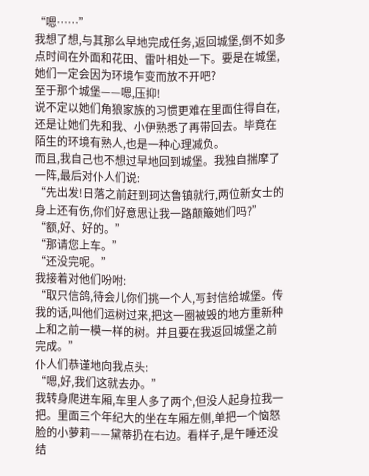“嗯……”
我想了想,与其那么早地完成任务,返回城堡,倒不如多点时间在外面和花田、雷叶相处一下。要是在城堡,她们一定会因为环境乍变而放不开吧?
至于那个城堡——嗯,压抑!
说不定以她们角狼家族的习惯更难在里面住得自在,还是让她们先和我、小伊熟悉了再带回去。毕竟在陌生的环境有熟人,也是一种心理减负。
而且,我自己也不想过早地回到城堡。我独自揣摩了一阵,最后对仆人们说:
“先出发!日落之前赶到珂达鲁镇就行,两位新女士的身上还有伤,你们好意思让我一路颠簸她们吗?”
“额,好、好的。”
“那请您上车。”
“还没完呢。”
我接着对他们吩咐:
“取只信鸽,待会儿你们挑一个人,写封信给城堡。传我的话,叫他们运树过来,把这一圈被毁的地方重新种上和之前一模一样的树。并且要在我返回城堡之前完成。”
仆人们恭谨地向我点头:
“嗯,好,我们这就去办。”
我转身爬进车厢,车里人多了两个,但没人起身拉我一把。里面三个年纪大的坐在车厢左侧,单把一个恼怒脸的小萝莉——黛蒂扔在右边。看样子,是午睡还没结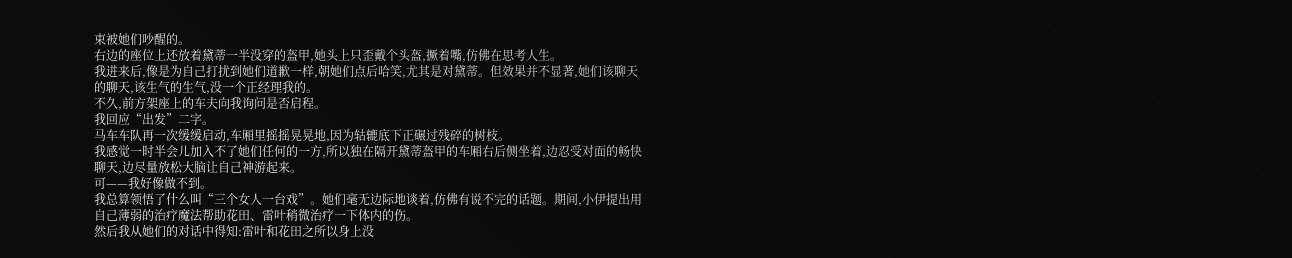束被她们吵醒的。
右边的座位上还放着黛蒂一半没穿的盔甲,她头上只歪戴个头盔,撅着嘴,仿佛在思考人生。
我进来后,像是为自己打扰到她们道歉一样,朝她们点后哈笑,尤其是对黛蒂。但效果并不显著,她们该聊天的聊天,该生气的生气,没一个正经理我的。
不久,前方架座上的车夫向我询问是否启程。
我回应“出发”二字。
马车车队再一次缓缓启动,车厢里摇摇晃晃地,因为轱辘底下正碾过残碎的树枝。
我感觉一时半会儿加入不了她们任何的一方,所以独在隔开黛蒂盔甲的车厢右后侧坐着,边忍受对面的畅快聊天,边尽量放松大脑让自己神游起来。
可——我好像做不到。
我总算领悟了什么叫“三个女人一台戏”。她们毫无边际地谈着,仿佛有说不完的话题。期间,小伊提出用自己薄弱的治疗魔法帮助花田、雷叶稍微治疗一下体内的伤。
然后我从她们的对话中得知:雷叶和花田之所以身上没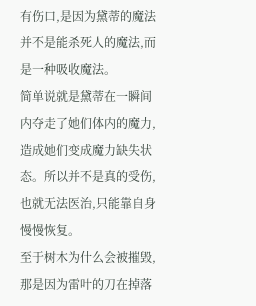有伤口,是因为黛蒂的魔法并不是能杀死人的魔法,而是一种吸收魔法。
简单说就是黛蒂在一瞬间内夺走了她们体内的魔力,造成她们变成魔力缺失状态。所以并不是真的受伤,也就无法医治,只能靠自身慢慢恢复。
至于树木为什么会被摧毁,那是因为雷叶的刀在掉落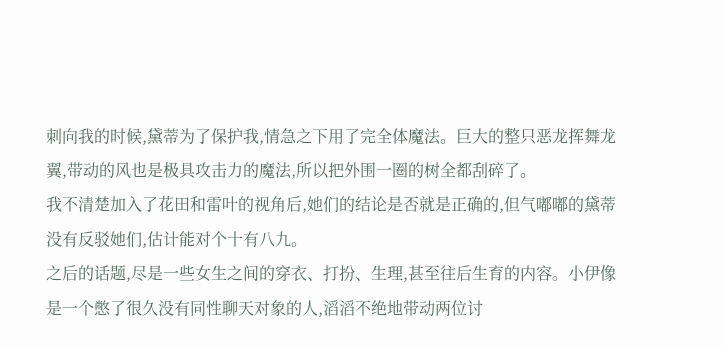刺向我的时候,黛蒂为了保护我,情急之下用了完全体魔法。巨大的整只恶龙挥舞龙翼,带动的风也是极具攻击力的魔法,所以把外围一圈的树全都刮碎了。
我不清楚加入了花田和雷叶的视角后,她们的结论是否就是正确的,但气嘟嘟的黛蒂没有反驳她们,估计能对个十有八九。
之后的话题,尽是一些女生之间的穿衣、打扮、生理,甚至往后生育的内容。小伊像是一个憋了很久没有同性聊天对象的人,滔滔不绝地带动两位讨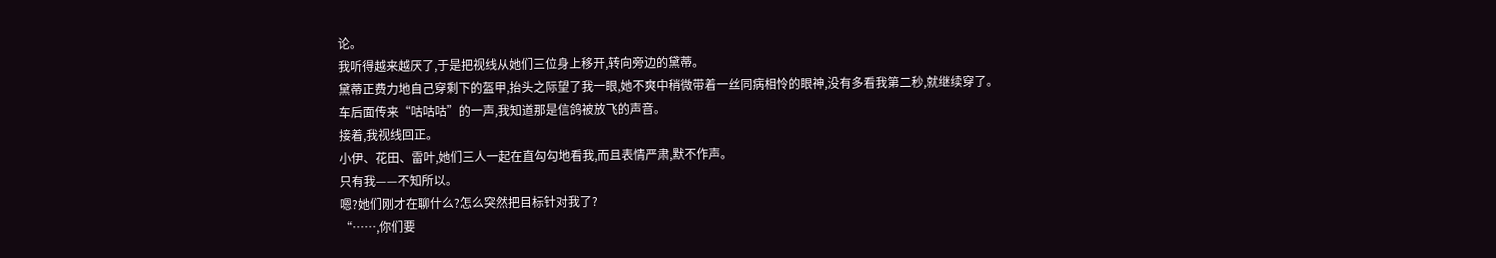论。
我听得越来越厌了,于是把视线从她们三位身上移开,转向旁边的黛蒂。
黛蒂正费力地自己穿剩下的盔甲,抬头之际望了我一眼,她不爽中稍微带着一丝同病相怜的眼神,没有多看我第二秒,就继续穿了。
车后面传来“咕咕咕”的一声,我知道那是信鸽被放飞的声音。
接着,我视线回正。
小伊、花田、雷叶,她们三人一起在直勾勾地看我,而且表情严肃,默不作声。
只有我——不知所以。
嗯?她们刚才在聊什么?怎么突然把目标针对我了?
“……,你们要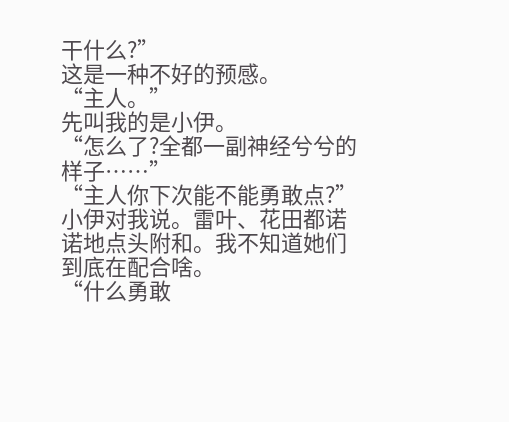干什么?”
这是一种不好的预感。
“主人。”
先叫我的是小伊。
“怎么了?全都一副神经兮兮的样子……”
“主人你下次能不能勇敢点?”
小伊对我说。雷叶、花田都诺诺地点头附和。我不知道她们到底在配合啥。
“什么勇敢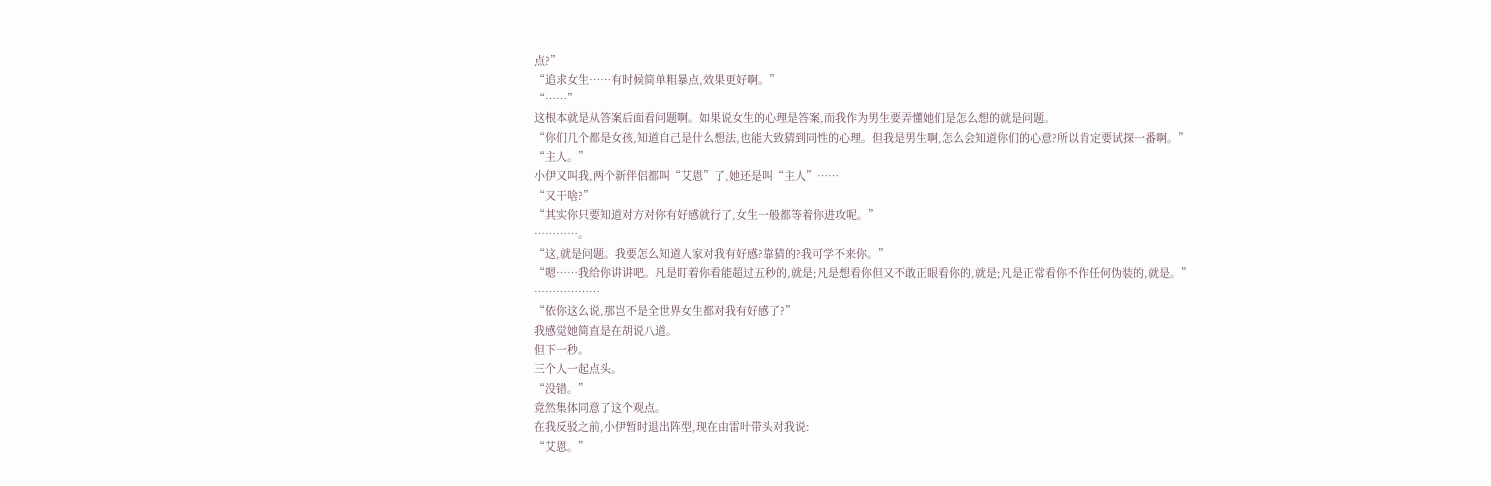点?”
“追求女生……有时候简单粗暴点,效果更好啊。”
“……”
这根本就是从答案后面看问题啊。如果说女生的心理是答案,而我作为男生要弄懂她们是怎么想的就是问题。
“你们几个都是女孩,知道自己是什么想法,也能大致猜到同性的心理。但我是男生啊,怎么会知道你们的心意?所以肯定要试探一番啊。”
“主人。”
小伊又叫我,两个新伴侣都叫“艾恩”了,她还是叫“主人”……
“又干啥?”
“其实你只要知道对方对你有好感就行了,女生一般都等着你进攻呢。”
…………。
“这,就是问题。我要怎么知道人家对我有好感?靠猜的?我可学不来你。”
“嗯……我给你讲讲吧。凡是盯着你看能超过五秒的,就是;凡是想看你但又不敢正眼看你的,就是;凡是正常看你不作任何伪装的,就是。”
………………
“依你这么说,那岂不是全世界女生都对我有好感了?”
我感觉她简直是在胡说八道。
但下一秒。
三个人一起点头。
“没错。”
竟然集体同意了这个观点。
在我反驳之前,小伊暂时退出阵型,现在由雷叶带头对我说:
“艾恩。”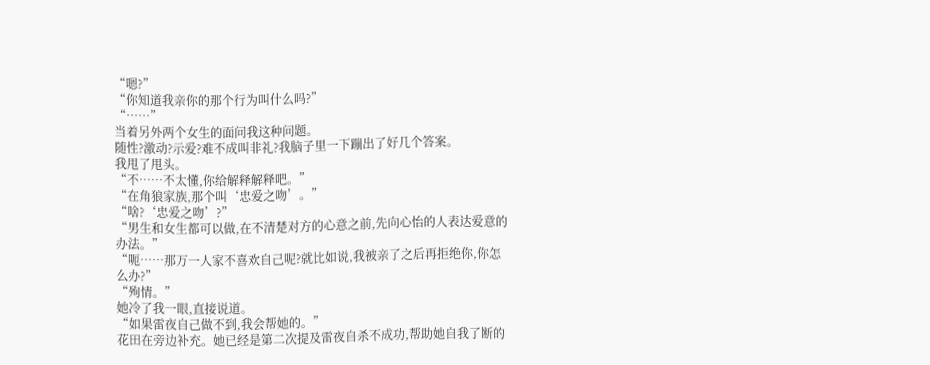“嗯?”
“你知道我亲你的那个行为叫什么吗?”
“……”
当着另外两个女生的面问我这种问题。
随性?激动?示爱?难不成叫非礼?我脑子里一下蹦出了好几个答案。
我甩了甩头。
“不……不太懂,你给解释解释吧。”
“在角狼家族,那个叫‘忠爱之吻’。”
“啥?‘忠爱之吻’?”
“男生和女生都可以做,在不清楚对方的心意之前,先向心怡的人表达爱意的办法。”
“呃……那万一人家不喜欢自己呢?就比如说,我被亲了之后再拒绝你,你怎么办?”
“殉情。”
她冷了我一眼,直接说道。
“如果雷夜自己做不到,我会帮她的。”
花田在旁边补充。她已经是第二次提及雷夜自杀不成功,帮助她自我了断的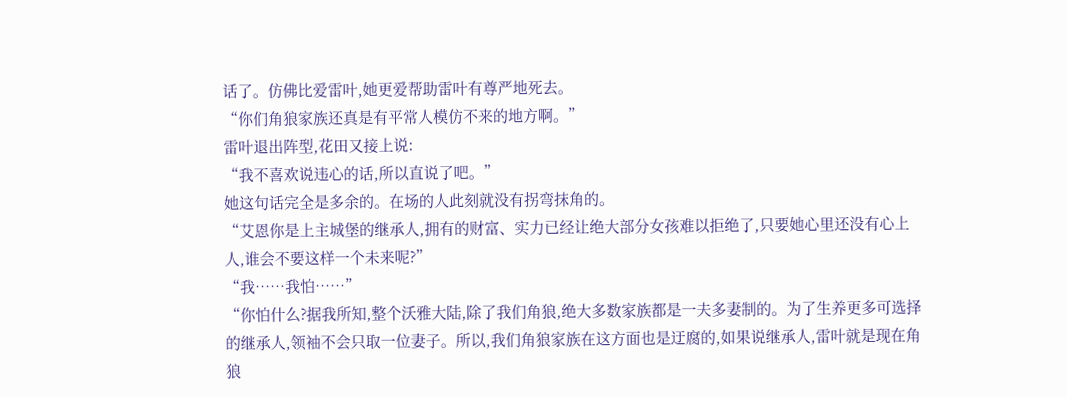话了。仿佛比爱雷叶,她更爱帮助雷叶有尊严地死去。
“你们角狼家族还真是有平常人模仿不来的地方啊。”
雷叶退出阵型,花田又接上说:
“我不喜欢说违心的话,所以直说了吧。”
她这句话完全是多余的。在场的人此刻就没有拐弯抹角的。
“艾恩你是上主城堡的继承人,拥有的财富、实力已经让绝大部分女孩难以拒绝了,只要她心里还没有心上人,谁会不要这样一个未来呢?”
“我……我怕……”
“你怕什么?据我所知,整个沃雅大陆,除了我们角狼,绝大多数家族都是一夫多妻制的。为了生养更多可选择的继承人,领袖不会只取一位妻子。所以,我们角狼家族在这方面也是迂腐的,如果说继承人,雷叶就是现在角狼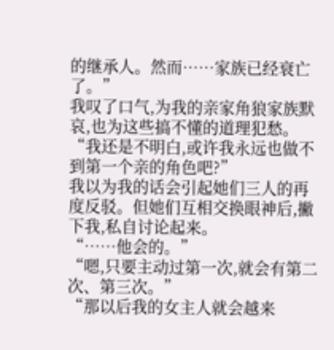的继承人。然而……家族已经衰亡了。”
我叹了口气,为我的亲家角狼家族默哀,也为这些搞不懂的道理犯愁。
“我还是不明白,或许我永远也做不到第一个亲的角色吧?”
我以为我的话会引起她们三人的再度反驳。但她们互相交换眼神后,撇下我,私自讨论起来。
“……他会的。”
“嗯,只要主动过第一次,就会有第二次、第三次。”
“那以后我的女主人就会越来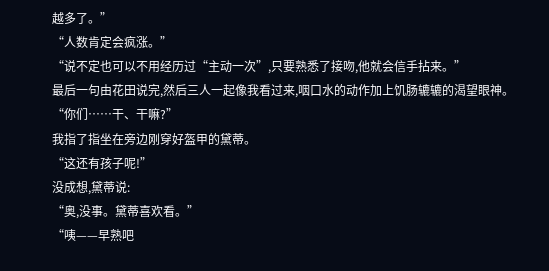越多了。”
“人数肯定会疯涨。”
“说不定也可以不用经历过“主动一次”,只要熟悉了接吻,他就会信手拈来。”
最后一句由花田说完,然后三人一起像我看过来,咽口水的动作加上饥肠辘辘的渴望眼神。
“你们……干、干嘛?”
我指了指坐在旁边刚穿好盔甲的黛蒂。
“这还有孩子呢!”
没成想,黛蒂说:
“奥,没事。黛蒂喜欢看。”
“咦——早熟吧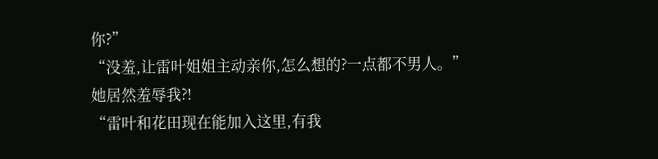你?”
“没羞,让雷叶姐姐主动亲你,怎么想的?一点都不男人。”
她居然羞辱我?!
“雷叶和花田现在能加入这里,有我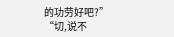的功劳好吧?”
“切,说不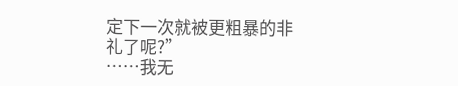定下一次就被更粗暴的非礼了呢?”
……我无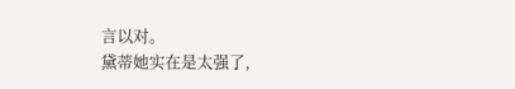言以对。
黛蒂她实在是太强了,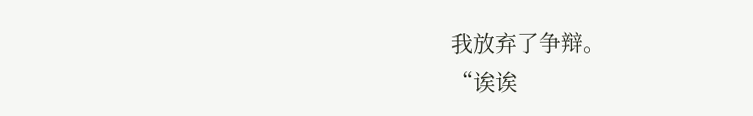我放弃了争辩。
“诶诶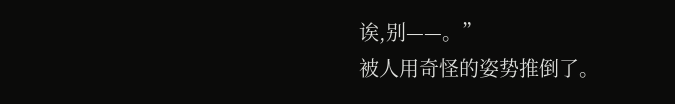诶,别——。”
被人用奇怪的姿势推倒了。